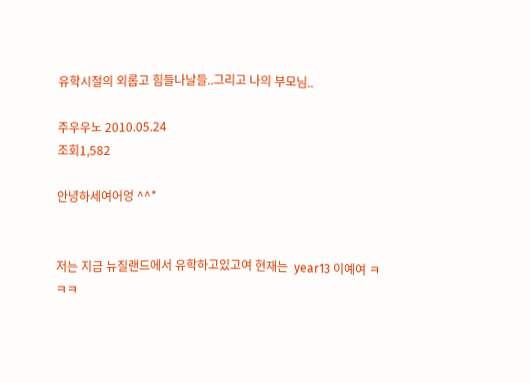유학시절의 외롭고 힘들나날들..그리고 나의 부모님..

주우우노 2010.05.24
조회1,582

안녕하세여어엉 ^^*


저는 지금 뉴질랜드에서 유학하고있고여 현재는  year13 이예여 ㅋㅋㅋ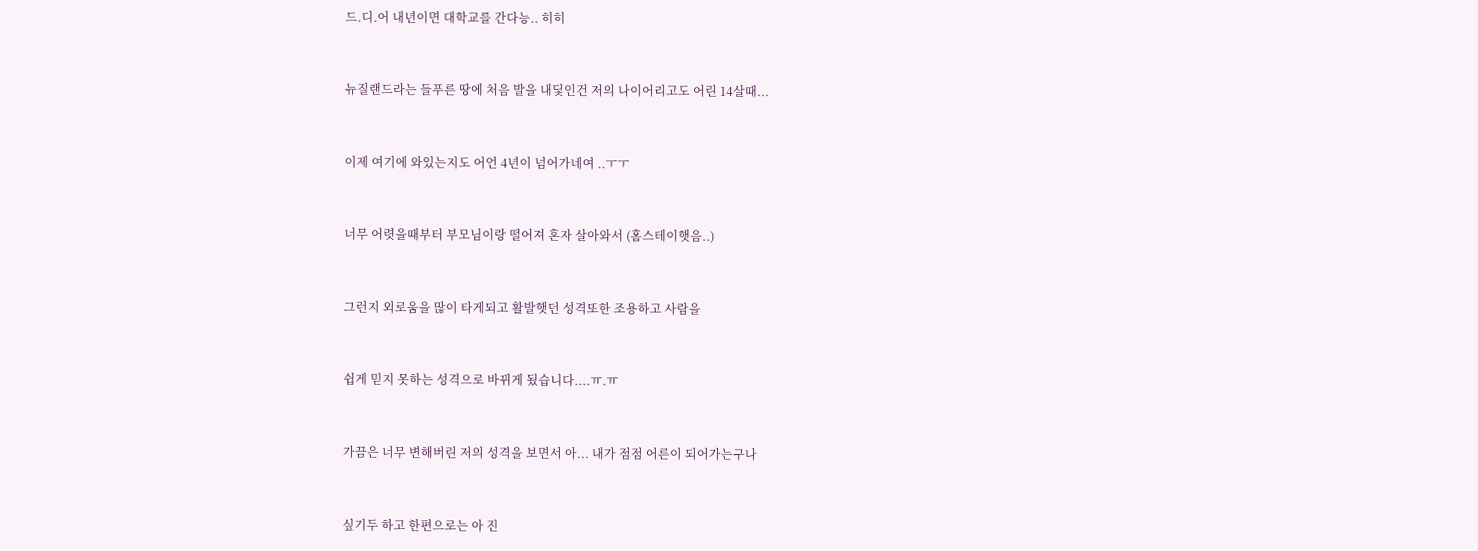드.디.어 내년이면 대학교를 간다능.. 히히


뉴질랜드라는 들푸른 땅에 처음 발을 내딫인건 저의 나이어리고도 어린 14살때...


이제 여기에 와있는지도 어언 4년이 넘어가네여 ..ㅜㅜ


너무 어렷을때부터 부모님이랑 떨어져 혼자 살아와서 (홈스테이햇음..)


그런지 외로움을 많이 타게되고 활발햇던 성격또한 조용하고 사람을


쉽게 믿지 못하는 성격으로 바뀌게 됬습니다....ㅠ.ㅠ


가끔은 너무 변해버린 저의 성격을 보면서 아... 내가 점점 어른이 되어가는구나


싶기두 하고 한편으로는 아 진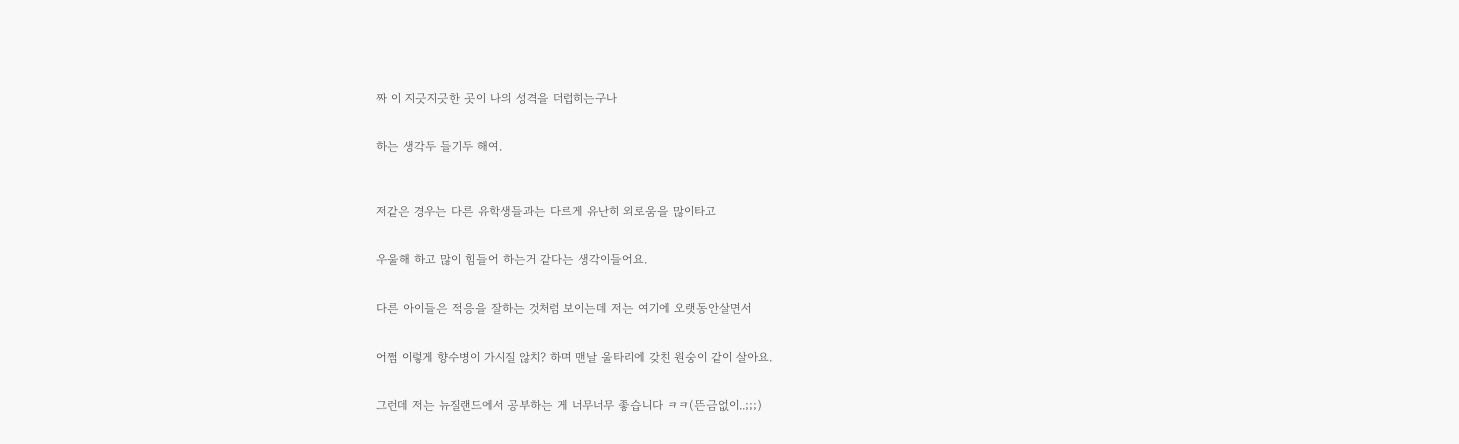짜 이 지긋지긋한 곳이 나의 성격을 더럽히는구나


하는 생각두 들기두 해여.



저같은 경우는 다른 유학생들과는 다르게 유난히 외로움을 많이타고


우울해 하고 많이 힘들어 하는거 같다는 생각이들어요.


다른 아이들은 적응을 잘하는 것처럼 보이는데 저는 여기에 오랫동안살면서


어쩜 이렇게 향수병이 가시질 않치? 하며 맨날 울타리에 갖친 원숭이 같이 살아요.


그런데 저는 뉴질랜드에서 공부하는 게 너무너무 좋습니다 ㅋㅋ(뜬금없이..;;;)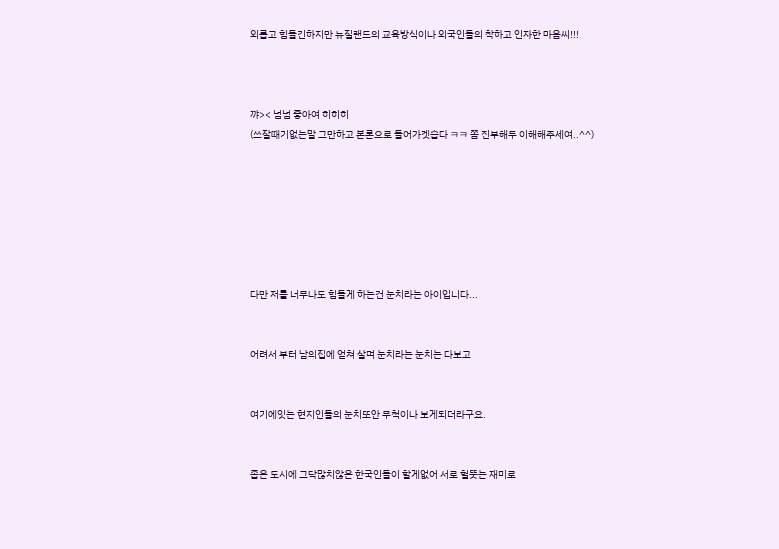외롭고 힘들긴하지만 뉴질랜드의 교육방식이나 외국인들의 착하고 인자한 마음씨!!!



꺄>< 넘넘 좋아여 히히히
(쓰잘때기없는말 그만하고 본론으로 들어가겟습다 ㅋㅋ 쫌 진부해두 이해해주세여..^^)







다만 저를 너무나도 힘들게 하는건 눈치라는 아이입니다...


어려서 부터 남의집에 얻쳐 살며 눈치라는 눈치는 다보고


여기에잇는 현지인들의 눈치또안 무척이나 보게되더라구요.


좁은 도시에 그닥많치않은 한국인들이 할게없어 서로 헐뜻는 재미로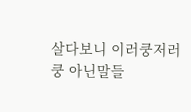살다보니 이러쿵저러쿵 아닌말들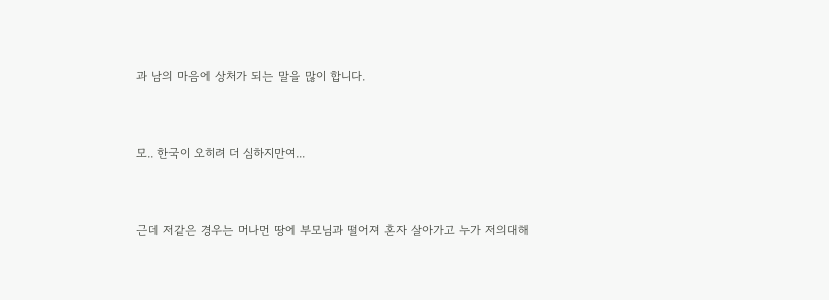과 남의 마음에 상처가 되는 말을 많이 합니다.


모.. 한국이 오히려 더 심하지만여...


근데 저같은 경우는 머나먼 땅에 부모님과 떨어져 혼자 살아가고 누가 저의대해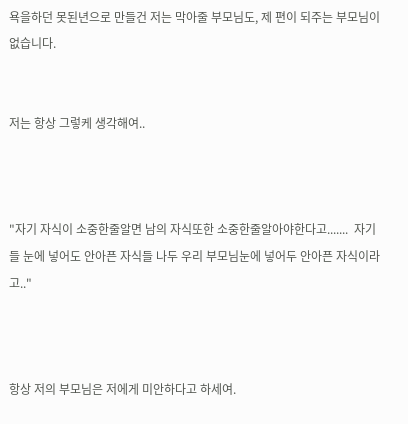욕을하던 못된년으로 만들건 저는 막아줄 부모님도, 제 편이 되주는 부모님이 없습니다.


저는 항상 그렇케 생각해여..



"자기 자식이 소중한줄알면 남의 자식또한 소중한줄알아야한다고.......  자기들 눈에 넣어도 안아픈 자식들 나두 우리 부모님눈에 넣어두 안아픈 자식이라고.."



항상 저의 부모님은 저에게 미안하다고 하세여.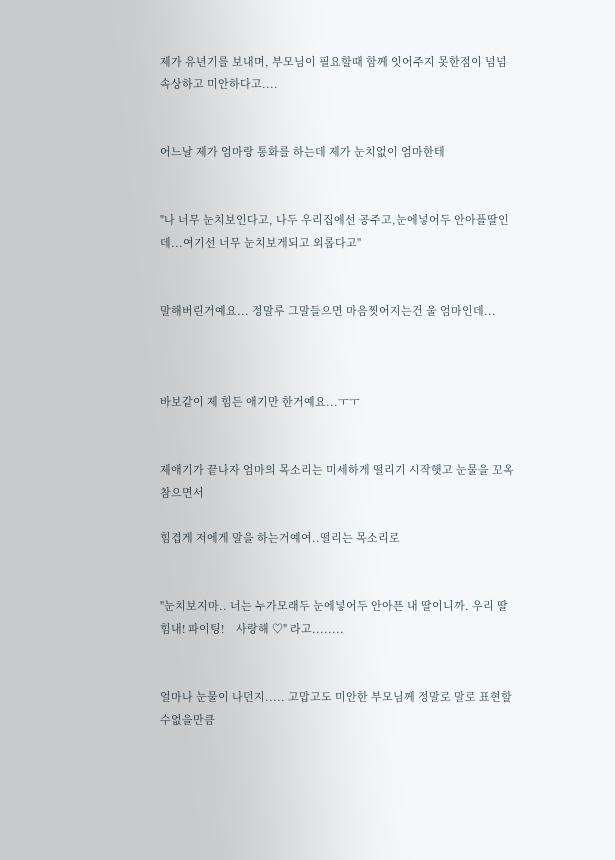제가 유년기를 보내며, 부모님이 필요할때 함께 잇어주지 못한점이 넘넘 속상하고 미안하다고....


어느날 제가 엄마랑 통화를 하는데 제가 눈치없이 엄마한테


"나 너무 눈치보인다고, 나두 우리집에선 공주고,눈에넣어두 안아플딸인데...여기선 너무 눈치보게되고 외롭다고"


말해버린거예요... 정말루 그말들으면 마음찟어지는건 울 엄마인데...



바보같이 제 힘든 애기만 한거예요...ㅜㅜ


제애기가 끝나자 엄마의 목소리는 미세하게 떨리기 시작햇고 눈물을 꼬옥 참으면서

힘겹게 저에게 말을 하는거예여..떨리는 목소리로


"눈치보지마.. 너는 누가모래두 눈에넣어두 안아픈 내 딸이니까. 우리 딸 힘내! 파이팅!    사랑해 ♡" 라고........


얼마나 눈물이 나던지..... 고맙고도 미안한 부모님께 정말로 말로 표현할수없을만큼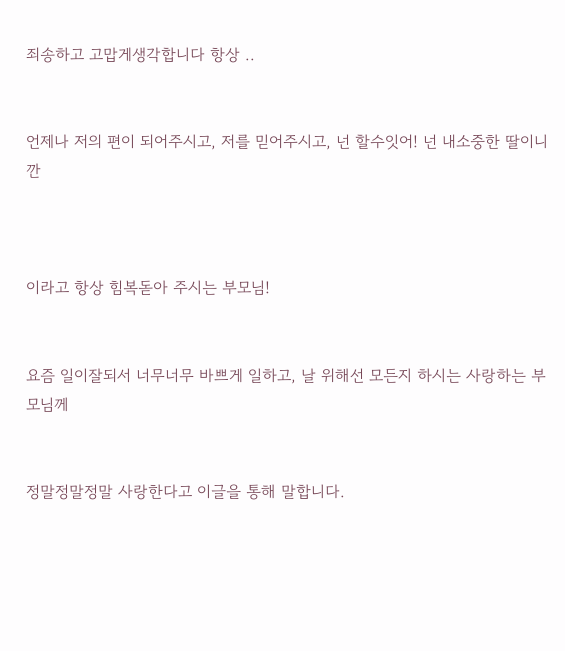죄송하고 고맙게생각합니다 항상 ..


언제나 저의 편이 되어주시고, 저를 믿어주시고, 넌 할수잇어! 넌 내소중한 딸이니깐



이라고 항상 힘복돋아 주시는 부모님!


요즘 일이잘되서 너무너무 바쁘게 일하고, 날 위해선 모든지 하시는 사랑하는 부모님께


정말정말정말 사랑한다고 이글을 통해 말합니다.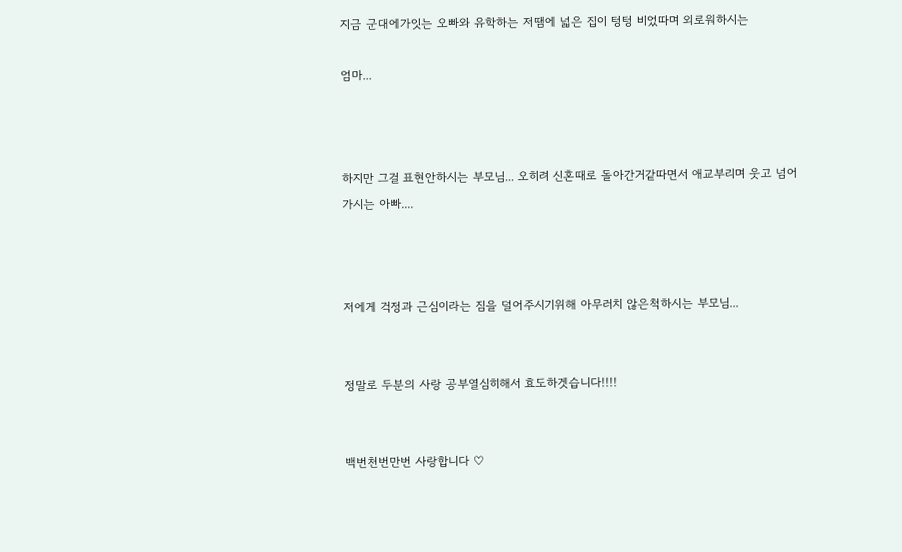지금 군대에가잇는 오빠와 유학하는 저땜에 넓은 집이 텅텅 비었따며 외로워하시는

엄마...



하지만 그걸 표현안하시는 부모님... 오히려 신혼때로 돌아간거같따면서 애교부리며 웃고 넘어가시는 아빠....



저에게 걱정과 근심이라는 짐을 덜어주시기위해 아무러치 않은척하시는 부모님...


정말로 두분의 사랑 공부열심히해서 효도하겟습니다!!!!


백번천번만번 사랑합니다 ♡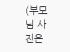(부모님 사진은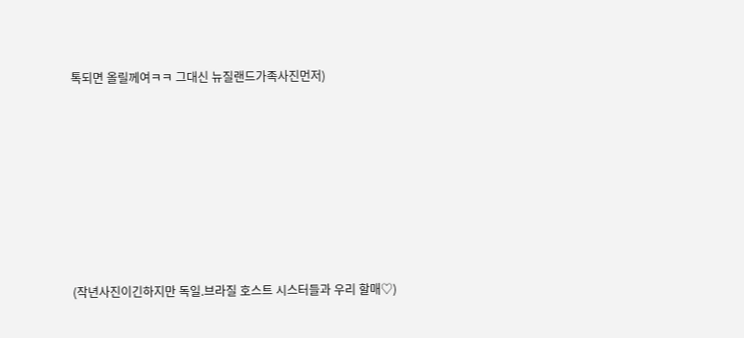톡되면 올릴께여ㅋㅋ 그대신 뉴질랜드가족사진먼저)







(작년사진이긴하지만 독일.브라질 호스트 시스터들과 우리 할매♡)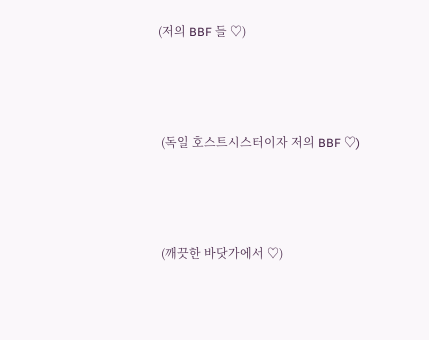(저의 BBF 들 ♡)



 (독일 호스트시스터이자 저의 BBF ♡)



 (깨끗한 바닷가에서 ♡)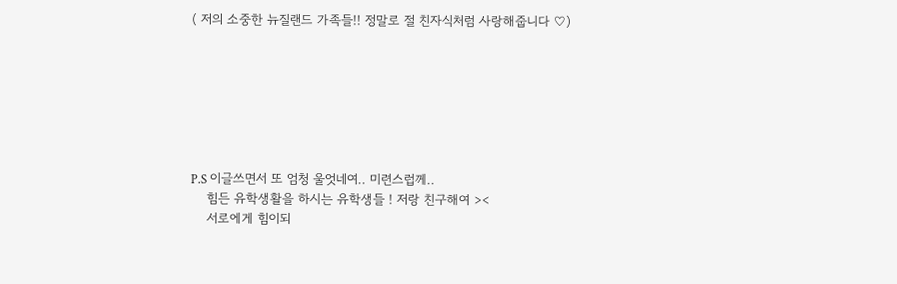( 저의 소중한 뉴질랜드 가족들!! 정말로 절 친자식처럼 사랑해줍니다 ♡)







P.S 이글쓰면서 또 엄청 울엇네여.. 미련스럽께..
    힘든 유학생활을 하시는 유학생들 ! 저랑 친구해여 ><
    서로에게 힘이되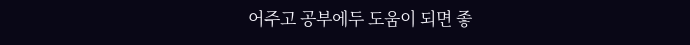어주고 공부에두 도움이 되면 좋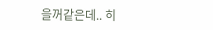을꺼같은데.. 히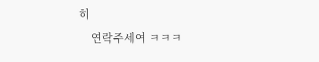히
    연락주세여 ㅋㅋㅋ